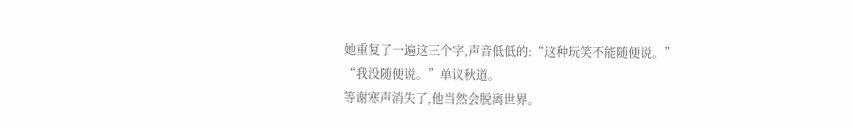她重复了一遍这三个字,声音低低的:“这种玩笑不能随便说。”
“我没随便说。”单议秋道。
等谢寒声消失了,他当然会脱离世界。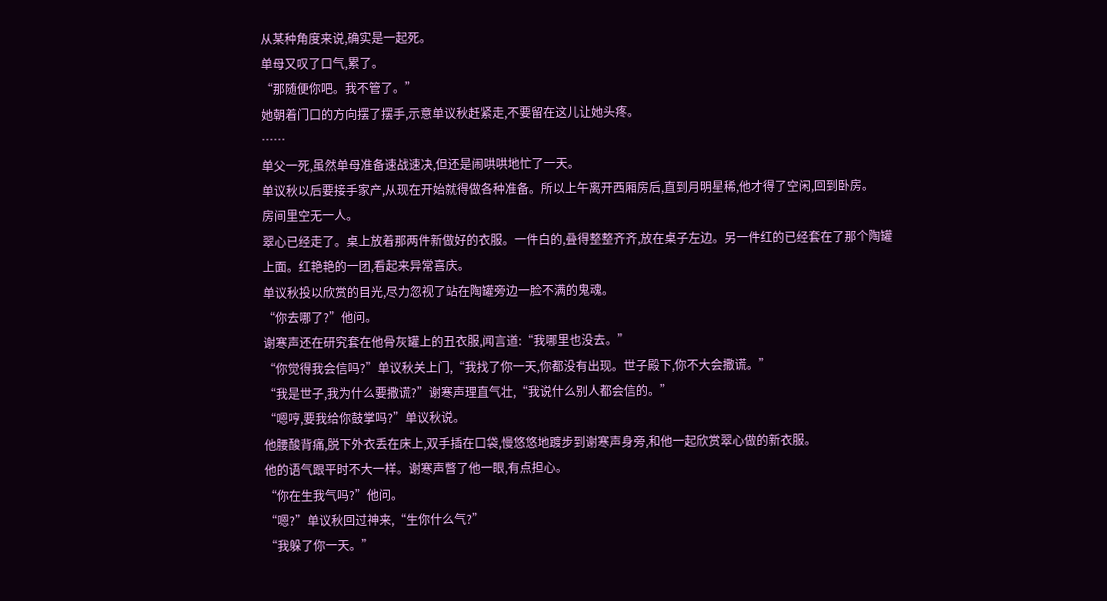从某种角度来说,确实是一起死。
单母又叹了口气,累了。
“那随便你吧。我不管了。”
她朝着门口的方向摆了摆手,示意单议秋赶紧走,不要留在这儿让她头疼。
……
单父一死,虽然单母准备速战速决,但还是闹哄哄地忙了一天。
单议秋以后要接手家产,从现在开始就得做各种准备。所以上午离开西厢房后,直到月明星稀,他才得了空闲,回到卧房。
房间里空无一人。
翠心已经走了。桌上放着那两件新做好的衣服。一件白的,叠得整整齐齐,放在桌子左边。另一件红的已经套在了那个陶罐上面。红艳艳的一团,看起来异常喜庆。
单议秋投以欣赏的目光,尽力忽视了站在陶罐旁边一脸不满的鬼魂。
“你去哪了?”他问。
谢寒声还在研究套在他骨灰罐上的丑衣服,闻言道:“我哪里也没去。”
“你觉得我会信吗?”单议秋关上门,“我找了你一天,你都没有出现。世子殿下,你不大会撒谎。”
“我是世子,我为什么要撒谎?”谢寒声理直气壮,“我说什么别人都会信的。”
“嗯哼,要我给你鼓掌吗?”单议秋说。
他腰酸背痛,脱下外衣丢在床上,双手插在口袋,慢悠悠地踱步到谢寒声身旁,和他一起欣赏翠心做的新衣服。
他的语气跟平时不大一样。谢寒声瞥了他一眼,有点担心。
“你在生我气吗?”他问。
“嗯?”单议秋回过神来,“生你什么气?”
“我躲了你一天。”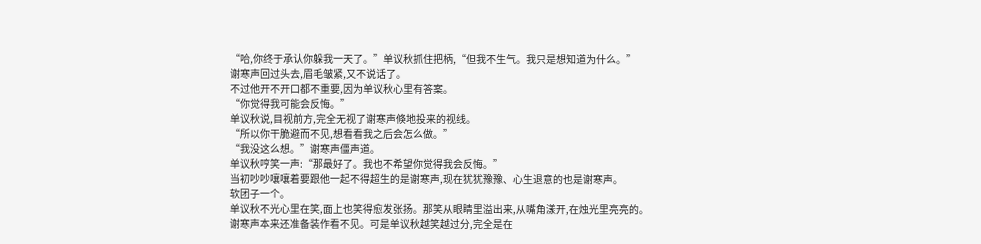“哈,你终于承认你躲我一天了。”单议秋抓住把柄,“但我不生气。我只是想知道为什么。”
谢寒声回过头去,眉毛皱紧,又不说话了。
不过他开不开口都不重要,因为单议秋心里有答案。
“你觉得我可能会反悔。”
单议秋说,目视前方,完全无视了谢寒声倏地投来的视线。
“所以你干脆避而不见,想看看我之后会怎么做。”
“我没这么想。”谢寒声僵声道。
单议秋哼笑一声:“那最好了。我也不希望你觉得我会反悔。”
当初吵吵嚷嚷着要跟他一起不得超生的是谢寒声,现在犹犹豫豫、心生退意的也是谢寒声。
软团子一个。
单议秋不光心里在笑,面上也笑得愈发张扬。那笑从眼睛里溢出来,从嘴角漾开,在烛光里亮亮的。
谢寒声本来还准备装作看不见。可是单议秋越笑越过分,完全是在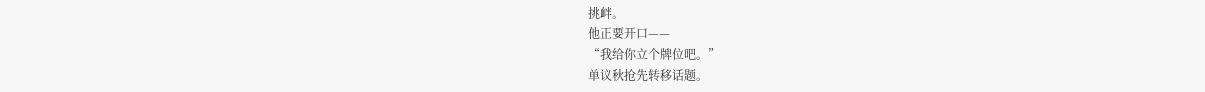挑衅。
他正要开口——
“我给你立个牌位吧。”
单议秋抢先转移话题。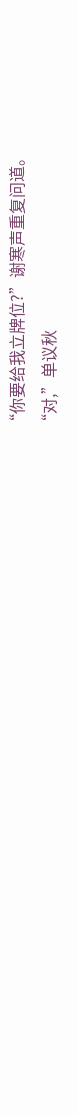“你要给我立牌位?”谢寒声重复问道。
“对,”单议秋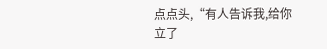点点头,“有人告诉我,给你立了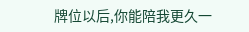牌位以后,你能陪我更久一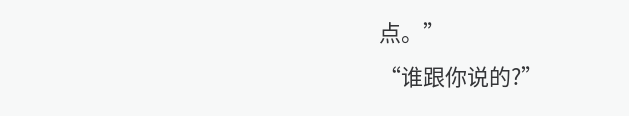点。”
“谁跟你说的?”